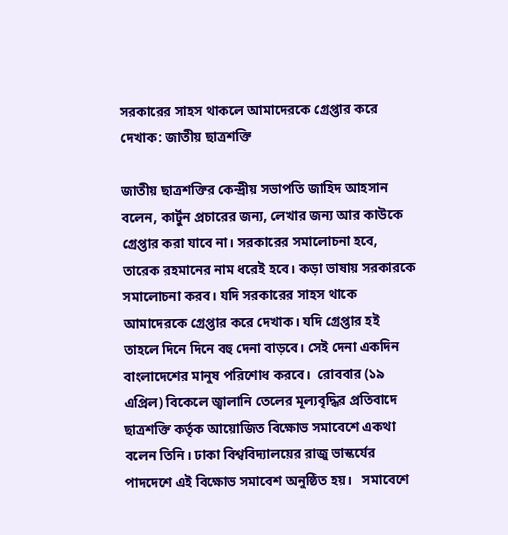সরকারের সাহস থাকলে আমাদেরকে গ্রেপ্তার করে দেখাক: জাতীয় ছাত্রশক্তি

জাতীয় ছাত্রশক্তির কেন্দ্রীয় সভাপতি জাহিদ আহসান বলেন, কার্টুন প্রচারের জন্য, লেখার জন্য আর কাউকে গ্রেপ্তার করা যাবে না। সরকারের সমালোচনা হবে, তারেক রহমানের নাম ধরেই হবে। কড়া ভাষায় সরকারকে সমালোচনা করব। যদি সরকারের সাহস থাকে আমাদেরকে গ্রেপ্তার করে দেখাক। যদি গ্রেপ্তার হই তাহলে দিনে দিনে বহু দেনা বাড়বে। সেই দেনা একদিন বাংলাদেশের মানুষ পরিশোধ করবে।  রোববার (১৯ এপ্রিল) বিকেলে জ্বালানি তেলের মূল্যবৃদ্ধির প্রতিবাদে ছাত্রশক্তি কর্তৃক আয়োজিত বিক্ষোভ সমাবেশে একথা বলেন তিনি। ঢাকা বিশ্ববিদ্যালয়ের রাজু ভাস্কর্যের পাদদেশে এই বিক্ষোভ সমাবেশ অনুষ্ঠিত হয়।   সমাবেশে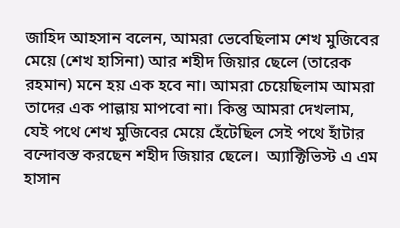জাহিদ আহসান বলেন, আমরা ভেবেছিলাম শেখ মুজিবের মেয়ে (শেখ হাসিনা) আর শহীদ জিয়ার ছেলে (তারেক রহমান) মনে হয় এক হবে না। আমরা চেয়েছিলাম আমরা তাদের এক পাল্লায় মাপবো না। কিন্তু আমরা দেখলাম, যেই পথে শেখ মুজিবের মেয়ে হেঁটেছিল সেই পথে হাঁটার বন্দোবস্ত করছেন শহীদ জিয়ার ছেলে।  অ্যাক্টিভিস্ট এ এম হাসান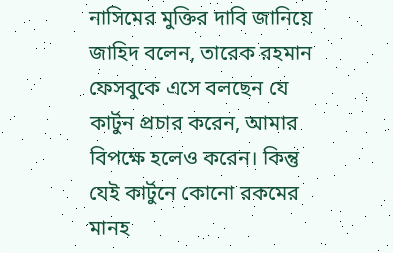নাসিমের মুক্তির দাবি জানিয়ে জাহিদ বলেন, তারেক রহমান ফেসবুকে এসে বলছেন যে কার্টুন প্রচার করেন, আমার বিপক্ষে হলেও করেন। কিন্তু যেই কার্টুনে কোনো রকমের মানহ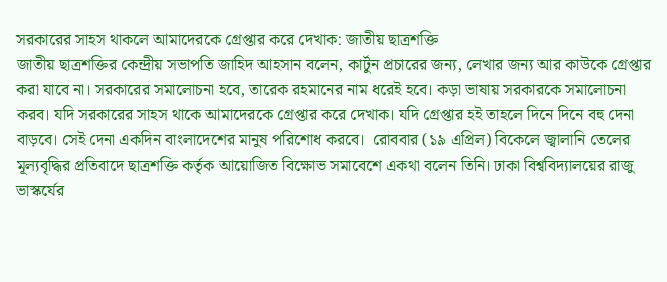সরকারের সাহস থাকলে আমাদেরকে গ্রেপ্তার করে দেখাক: জাতীয় ছাত্রশক্তি
জাতীয় ছাত্রশক্তির কেন্দ্রীয় সভাপতি জাহিদ আহসান বলেন, কার্টুন প্রচারের জন্য, লেখার জন্য আর কাউকে গ্রেপ্তার করা যাবে না। সরকারের সমালোচনা হবে, তারেক রহমানের নাম ধরেই হবে। কড়া ভাষায় সরকারকে সমালোচনা করব। যদি সরকারের সাহস থাকে আমাদেরকে গ্রেপ্তার করে দেখাক। যদি গ্রেপ্তার হই তাহলে দিনে দিনে বহু দেনা বাড়বে। সেই দেনা একদিন বাংলাদেশের মানুষ পরিশোধ করবে।  রোববার (১৯ এপ্রিল) বিকেলে জ্বালানি তেলের মূল্যবৃদ্ধির প্রতিবাদে ছাত্রশক্তি কর্তৃক আয়োজিত বিক্ষোভ সমাবেশে একথা বলেন তিনি। ঢাকা বিশ্ববিদ্যালয়ের রাজু ভাস্কর্যের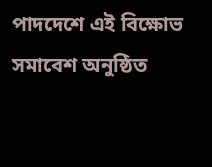পাদদেশে এই বিক্ষোভ সমাবেশ অনুষ্ঠিত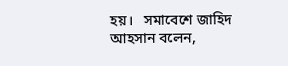হয়।   সমাবেশে জাহিদ আহসান বলেন,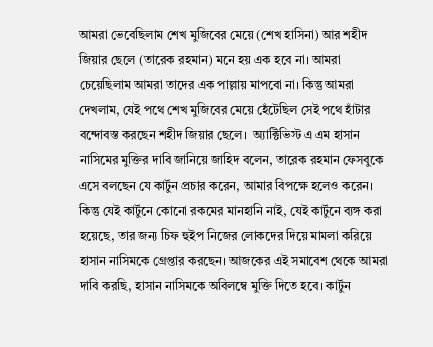আমরা ভেবেছিলাম শেখ মুজিবের মেয়ে (শেখ হাসিনা) আর শহীদ জিয়ার ছেলে (তারেক রহমান) মনে হয় এক হবে না। আমরা চেয়েছিলাম আমরা তাদের এক পাল্লায় মাপবো না। কিন্তু আমরা দেখলাম, যেই পথে শেখ মুজিবের মেয়ে হেঁটেছিল সেই পথে হাঁটার বন্দোবস্ত করছেন শহীদ জিয়ার ছেলে।  অ্যাক্টিভিস্ট এ এম হাসান নাসিমের মুক্তির দাবি জানিয়ে জাহিদ বলেন, তারেক রহমান ফেসবুকে এসে বলছেন যে কার্টুন প্রচার করেন, আমার বিপক্ষে হলেও করেন। কিন্তু যেই কার্টুনে কোনো রকমের মানহানি নাই, যেই কার্টুনে ব্যঙ্গ করা হয়েছে, তার জন্য চিফ হুইপ নিজের লোকদের দিয়ে মামলা করিয়ে হাসান নাসিমকে গ্রেপ্তার করছেন। আজকের এই সমাবেশ থেকে আমরা দাবি করছি, হাসান নাসিমকে অবিলম্বে মুক্তি দিতে হবে। কার্টুন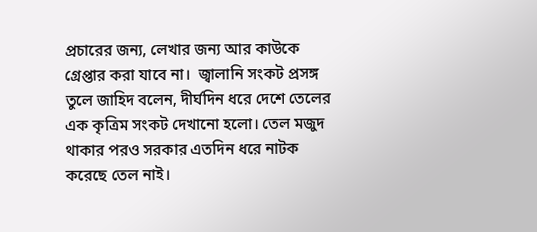প্রচারের জন্য, লেখার জন্য আর কাউকে গ্রেপ্তার করা যাবে না।  জ্বালানি সংকট প্রসঙ্গ তুলে জাহিদ বলেন, দীর্ঘদিন ধরে দেশে তেলের এক কৃত্রিম সংকট দেখানো হলো। তেল মজুদ থাকার পরও সরকার এতদিন ধরে নাটক করেছে তেল নাই।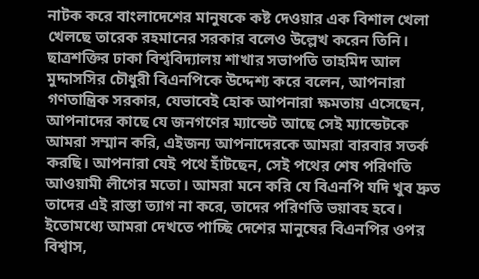নাটক করে বাংলাদেশের মানুষকে কষ্ট দেওয়ার এক বিশাল খেলা খেলছে তারেক রহমানের সরকার বলেও উল্লেখ করেন তিনি।  ছাত্রশক্তির ঢাকা বিশ্ববিদ্যালয় শাখার সভাপতি তাহমিদ আল মুদ্দাসসির চৌধুরী বিএনপিকে উদ্দেশ্য করে বলেন, আপনারা গণতান্ত্রিক সরকার, যেভাবেই হোক আপনারা ক্ষমতায় এসেছেন, আপনাদের কাছে যে জনগণের ম্যান্ডেট আছে সেই ম্যান্ডেটকে আমরা সম্মান করি, এইজন্য আপনাদেরকে আমরা বারবার সতর্ক করছি। আপনারা যেই পথে হাঁটছেন, সেই পথের শেষ পরিণতি আওয়ামী লীগের মতো। আমরা মনে করি যে বিএনপি যদি খুব দ্রুত তাদের এই রাস্তা ত্যাগ না করে, তাদের পরিণতি ভয়াবহ হবে। ইতোমধ্যে আমরা দেখতে পাচ্ছি দেশের মানুষের বিএনপির ওপর বিশ্বাস,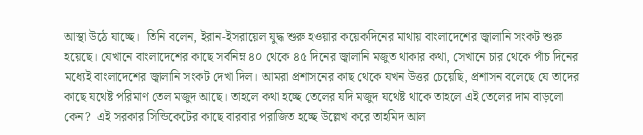আস্থা উঠে যাচ্ছে।  তিনি বলেন, ইরান-ইসরায়েল যুদ্ধ শুরু হওয়ার কয়েকদিনের মাথায় বাংলাদেশের জ্বালানি সংকট শুরু হয়েছে। যেখানে বাংলাদেশের কাছে সর্বনিম্ন ৪০ থেকে ৪৫ দিনের জ্বালানি মজুত থাকার কথা, সেখানে চার থেকে পাঁচ দিনের মধ্যেই বাংলাদেশের জ্বালানি সংকট দেখা দিল। আমরা প্রশাসনের কাছ থেকে যখন উত্তর চেয়েছি, প্রশাসন বলেছে যে তাদের কাছে যথেষ্ট পরিমাণ তেল মজুদ আছে। তাহলে কথা হচ্ছে তেলের যদি মজুদ যথেষ্ট থাকে তাহলে এই তেলের দাম বাড়লো কেন?  এই সরকার সিন্ডিকেটের কাছে বারবার পরাজিত হচ্ছে উল্লেখ করে তাহমিদ আল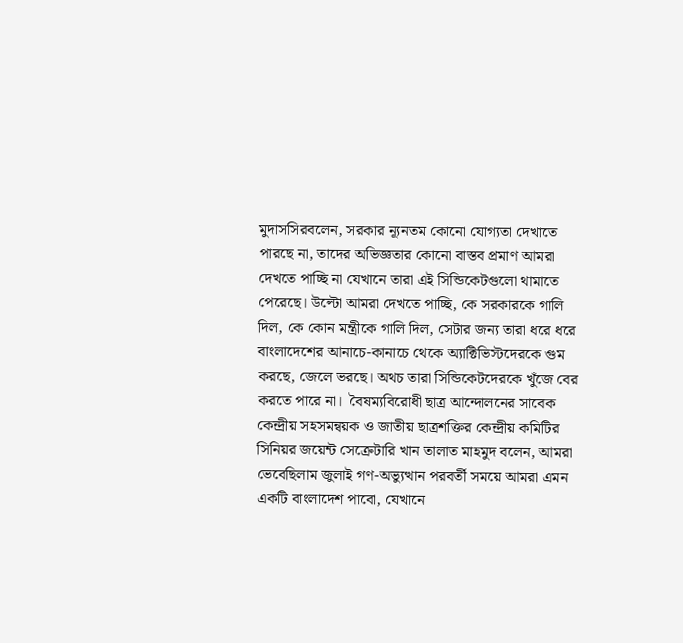মুদাসসিরবলেন, সরকার ন্যূনতম কোনো যোগ্যতা দেখাতে পারছে না, তাদের অভিজ্ঞতার কোনো বাস্তব প্রমাণ আমরা দেখতে পাচ্ছি না যেখানে তারা এই সিন্ডিকেটগুলো থামাতে পেরেছে। উল্টো আমরা দেখতে পাচ্ছি, কে সরকারকে গালি দিল, কে কোন মন্ত্রীকে গালি দিল, সেটার জন্য তারা ধরে ধরে বাংলাদেশের আনাচে-কানাচে থেকে অ্যাক্টিভিস্টদেরকে গুম করছে, জেলে ভরছে। অথচ তারা সিন্ডিকেটদেরকে খুঁজে বের করতে পারে না।  বৈষম্যবিরোধী ছাত্র আন্দোলনের সাবেক কেন্দ্রীয় সহসমন্বয়ক ও জাতীয় ছাত্রশক্তির কেন্দ্রীয় কমিটির সিনিয়র জয়েন্ট সেক্রেটারি খান তালাত মাহমুদ বলেন, আমরা ভেবেছিলাম জুলাই গণ-অভ্যুত্থান পরবর্তী সময়ে আমরা এমন একটি বাংলাদেশ পাবো, যেখানে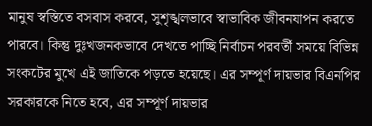মানুষ স্বস্তিতে বসবাস করবে, সুশৃঙ্খলভাবে স্বাভাবিক জীবনযাপন করতে পারবে। কিন্তু দুঃখজনকভাবে দেখতে পাচ্ছি নির্বাচন পরবর্তী সময়ে বিভিন্ন সংকটের মুখে এই জাতিকে পড়তে হয়েছে। এর সম্পূর্ণ দায়ভার বিএনপির সরকারকে নিতে হবে, এর সম্পূর্ণ দায়ভার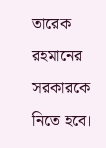তারেক রহমানের সরকারকে নিতে হবে।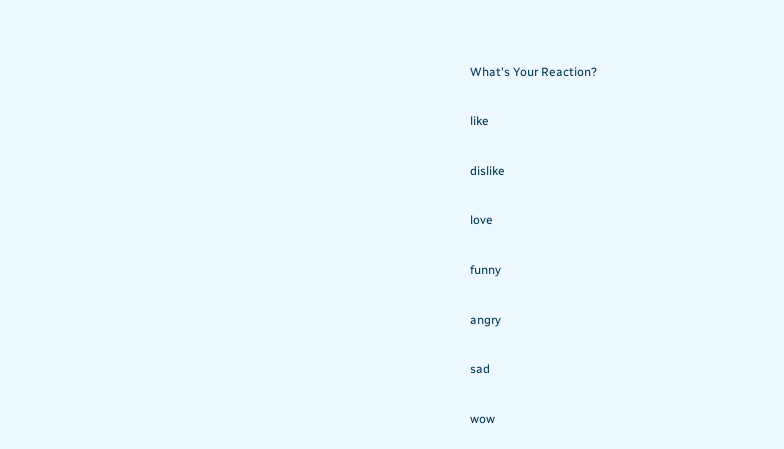What's Your Reaction?

like

dislike

love

funny

angry

sad

wow